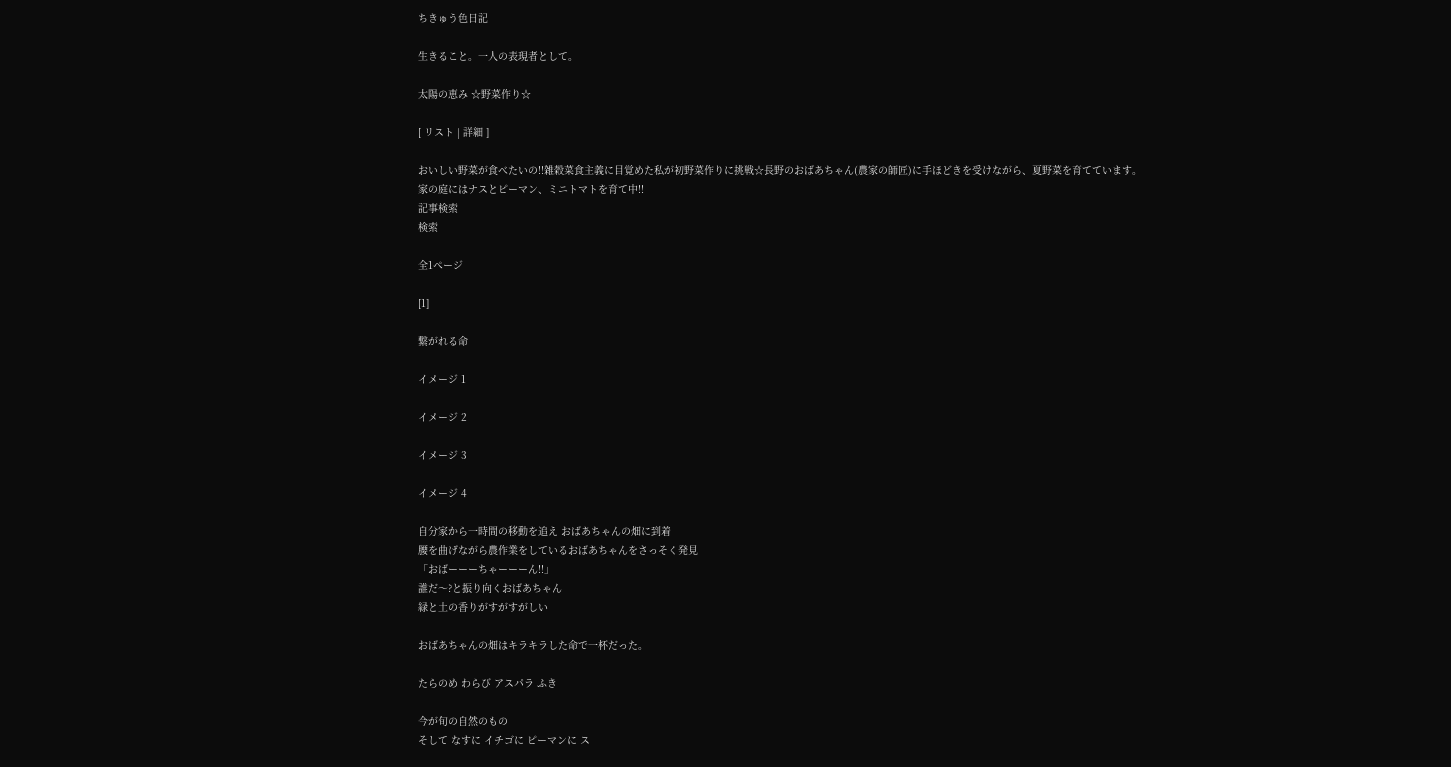ちきゅう色日記

生きること。一人の表現者として。

太陽の恵み ☆野菜作り☆

[ リスト | 詳細 ]

おいしい野菜が食べたいの!!雑穀菜食主義に目覚めた私が初野菜作りに挑戦☆長野のおばあちゃん(農家の師匠)に手ほどきを受けながら、夏野菜を育てています。
家の庭にはナスとピーマン、ミニトマトを育て中!!
記事検索
検索

全1ページ

[1]

繋がれる命

イメージ 1

イメージ 2

イメージ 3

イメージ 4

自分家から一時間の移動を追え おばあちゃんの畑に到着
腰を曲げながら農作業をしているおばあちゃんをさっそく発見
「おばーーーちゃーーーん!!」
誰だ〜?と振り向くおばあちゃん
緑と土の香りがすがすがしい

おばあちゃんの畑はキラキラした命で一杯だった。

たらのめ わらび アスパラ ふき

今が旬の自然のもの
そして なすに イチゴに ピーマンに ス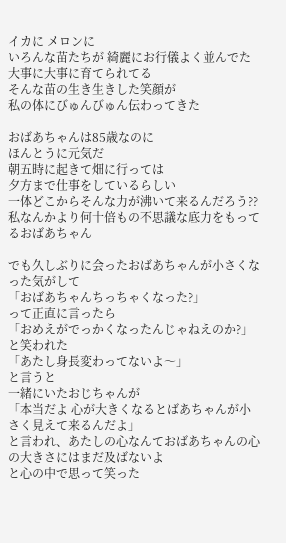イカに メロンに
いろんな苗たちが 綺麗にお行儀よく並んでた
大事に大事に育てられてる
そんな苗の生き生きした笑顔が
私の体にびゅんびゅん伝わってきた

おばあちゃんは85歳なのに
ほんとうに元気だ
朝五時に起きて畑に行っては
夕方まで仕事をしているらしい
一体どこからそんな力が沸いて来るんだろう??
私なんかより何十倍もの不思議な底力をもってるおばあちゃん

でも久しぶりに会ったおばあちゃんが小さくなった気がして
「おばあちゃんちっちゃくなった?」
って正直に言ったら
「おめえがでっかくなったんじゃねえのか?」
と笑われた
「あたし身長変わってないよ〜」
と言うと
一緒にいたおじちゃんが
「本当だよ 心が大きくなるとばあちゃんが小さく見えて来るんだよ」
と言われ、あたしの心なんておばあちゃんの心の大きさにはまだ及ばないよ
と心の中で思って笑った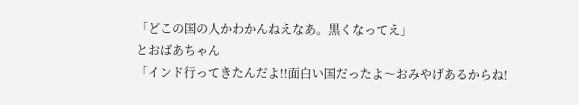「どこの国の人かわかんねえなあ。黒くなってえ」
とおばあちゃん
「インド行ってきたんだよ!!面白い国だったよ〜おみやげあるからね!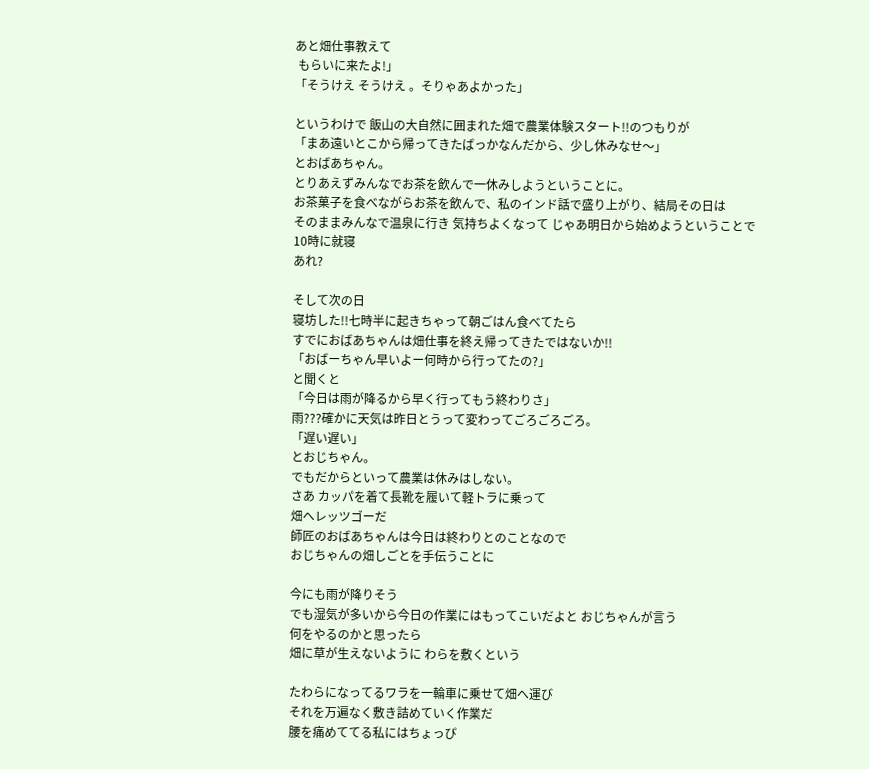あと畑仕事教えて
 もらいに来たよ!」
「そうけえ そうけえ 。そりゃあよかった」

というわけで 飯山の大自然に囲まれた畑で農業体験スタート!!のつもりが
「まあ遠いとこから帰ってきたばっかなんだから、少し休みなせ〜」
とおばあちゃん。
とりあえずみんなでお茶を飲んで一休みしようということに。
お茶菓子を食べながらお茶を飲んで、私のインド話で盛り上がり、結局その日は
そのままみんなで温泉に行き 気持ちよくなって じゃあ明日から始めようということで
10時に就寝
あれ?

そして次の日
寝坊した!!七時半に起きちゃって朝ごはん食べてたら
すでにおばあちゃんは畑仕事を終え帰ってきたではないか!!
「おばーちゃん早いよー何時から行ってたの?」
と聞くと
「今日は雨が降るから早く行ってもう終わりさ」
雨???確かに天気は昨日とうって変わってごろごろごろ。
「遅い遅い」
とおじちゃん。
でもだからといって農業は休みはしない。
さあ カッパを着て長靴を履いて軽トラに乗って
畑へレッツゴーだ
師匠のおばあちゃんは今日は終わりとのことなので
おじちゃんの畑しごとを手伝うことに

今にも雨が降りそう
でも湿気が多いから今日の作業にはもってこいだよと おじちゃんが言う
何をやるのかと思ったら
畑に草が生えないように わらを敷くという

たわらになってるワラを一輪車に乗せて畑へ運び
それを万遍なく敷き詰めていく作業だ
腰を痛めててる私にはちょっぴ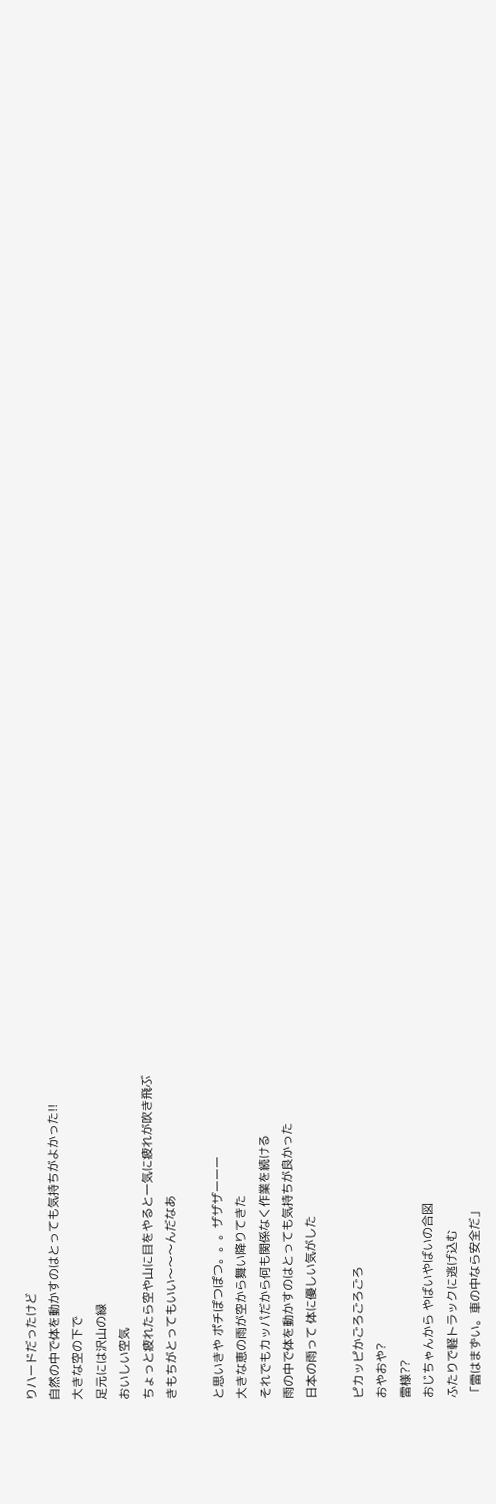りハードだったけど
自然の中で体を動かすのはとっても気持ちがよかった!!
大きな空の下で
足元には沢山の緑
おいしい空気
ちょっと疲れたら空や山に目をやると一気に疲れが吹き飛ぶ
きもちがとってもいい〜〜〜んだなあ

と思いきや ポチぽつぽつ。。。ザザザーーー
大きな恵の雨が空から舞い降りてきた
それでもカッパだから何も関係なく作業を続ける
雨の中で体を動かすのはとっても気持ちが良かった
日本の雨って 体に優しい気がした

ピカッピかごろごろごろ
おやおや?
雷様??
おじちゃんから やばいやばいの合図
ふたりで軽トラックに逃げ込む
「雷はまずい。車の中なら安全だ」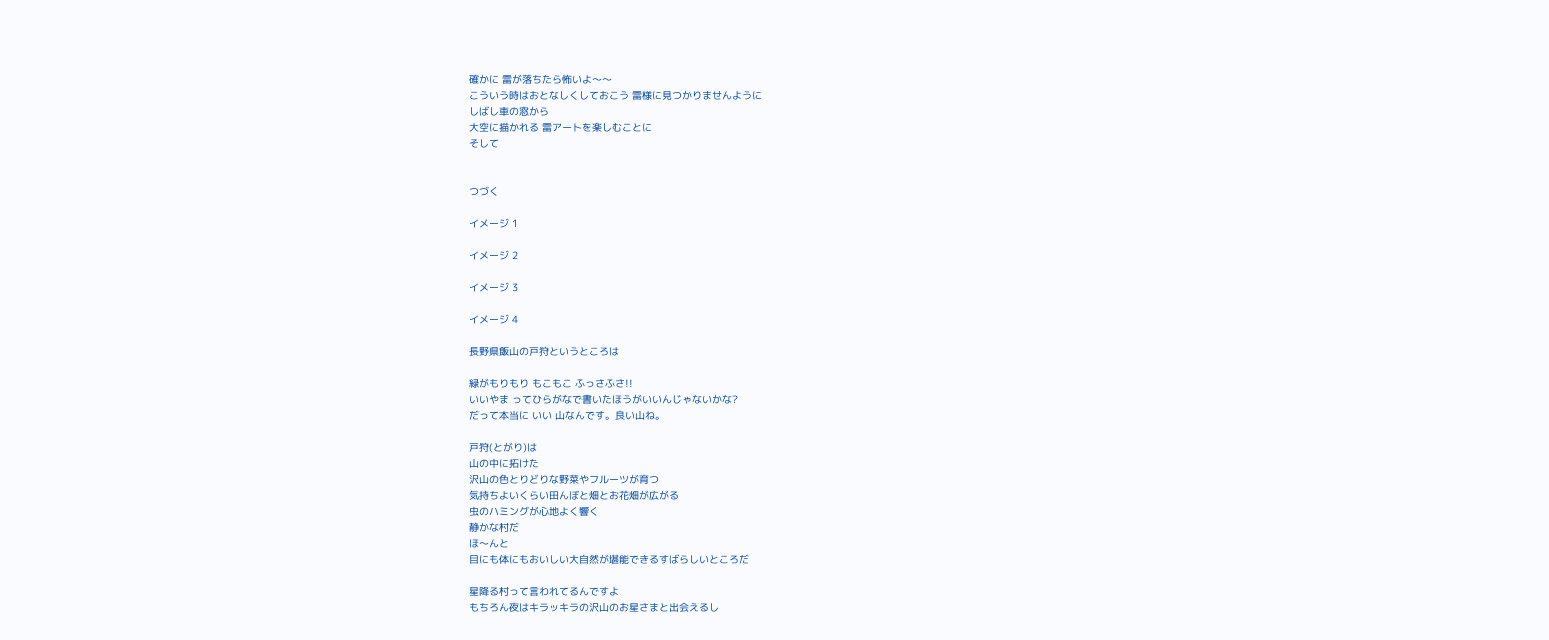確かに 雷が落ちたら怖いよ〜〜
こういう時はおとなしくしておこう 雷様に見つかりませんように
しばし車の窓から
大空に描かれる 雷アートを楽しむことに
そして


つづく

イメージ 1

イメージ 2

イメージ 3

イメージ 4

長野県飯山の戸狩というところは

緑がもりもり もこもこ ふっさふさ!!
いいやま ってひらがなで書いたほうがいいんじゃないかな?
だって本当に いい 山なんです。良い山ね。

戸狩(とがり)は
山の中に拓けた
沢山の色とりどりな野菜やフルーツが育つ
気持ちよいくらい田んぼと畑とお花畑が広がる
虫のハミングが心地よく響く
静かな村だ
ほ〜んと
目にも体にもおいしい大自然が堪能できるすばらしいところだ

星降る村って言われてるんですよ
もちろん夜はキラッキラの沢山のお星さまと出会えるし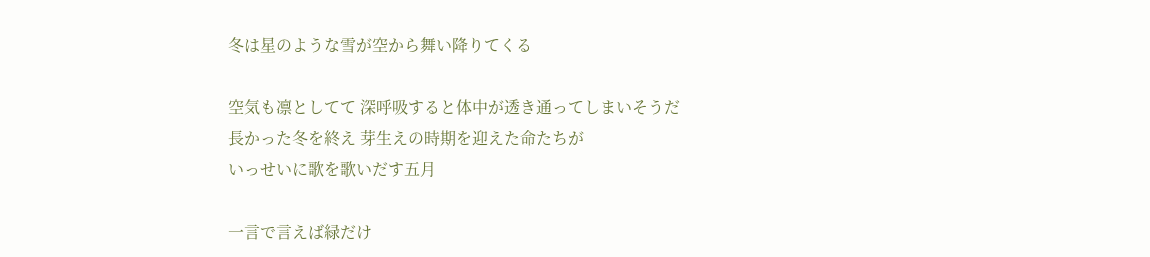冬は星のような雪が空から舞い降りてくる

空気も凛としてて 深呼吸すると体中が透き通ってしまいそうだ
長かった冬を終え 芽生えの時期を迎えた命たちが
いっせいに歌を歌いだす五月

一言で言えば緑だけ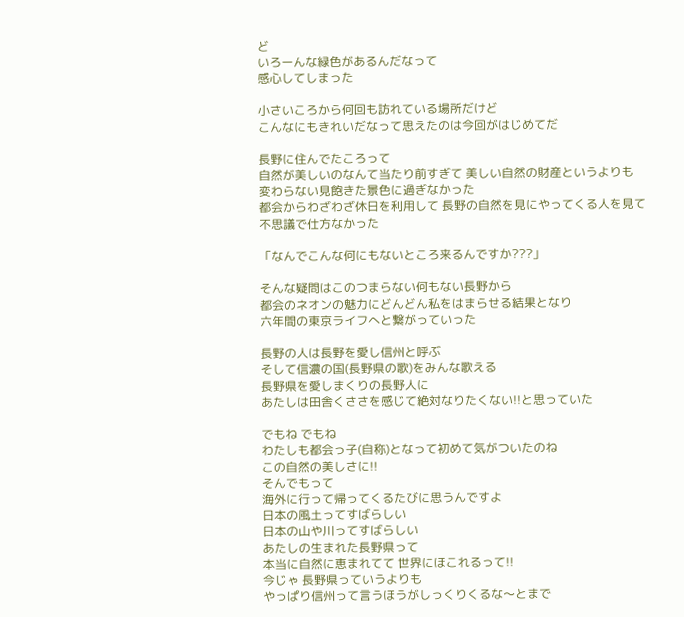ど
いろーんな緑色があるんだなって
感心してしまった

小さいころから何回も訪れている場所だけど
こんなにもきれいだなって思えたのは今回がはじめてだ

長野に住んでたころって
自然が美しいのなんて当たり前すぎて 美しい自然の財産というよりも
変わらない見飽きた景色に過ぎなかった
都会からわざわざ休日を利用して 長野の自然を見にやってくる人を見て
不思議で仕方なかった

「なんでこんな何にもないところ来るんですか???」

そんな疑問はこのつまらない何もない長野から
都会のネオンの魅力にどんどん私をはまらせる結果となり
六年間の東京ライフへと繋がっていった

長野の人は長野を愛し信州と呼ぶ
そして信濃の国(長野県の歌)をみんな歌える
長野県を愛しまくりの長野人に
あたしは田舎くささを感じて絶対なりたくない!!と思っていた

でもね でもね
わたしも都会っ子(自称)となって初めて気がついたのね
この自然の美しさに!!
そんでもって
海外に行って帰ってくるたびに思うんですよ
日本の風土ってすばらしい
日本の山や川ってすばらしい
あたしの生まれた長野県って
本当に自然に恵まれてて 世界にほこれるって!!
今じゃ 長野県っていうよりも
やっぱり信州って言うほうがしっくりくるな〜とまで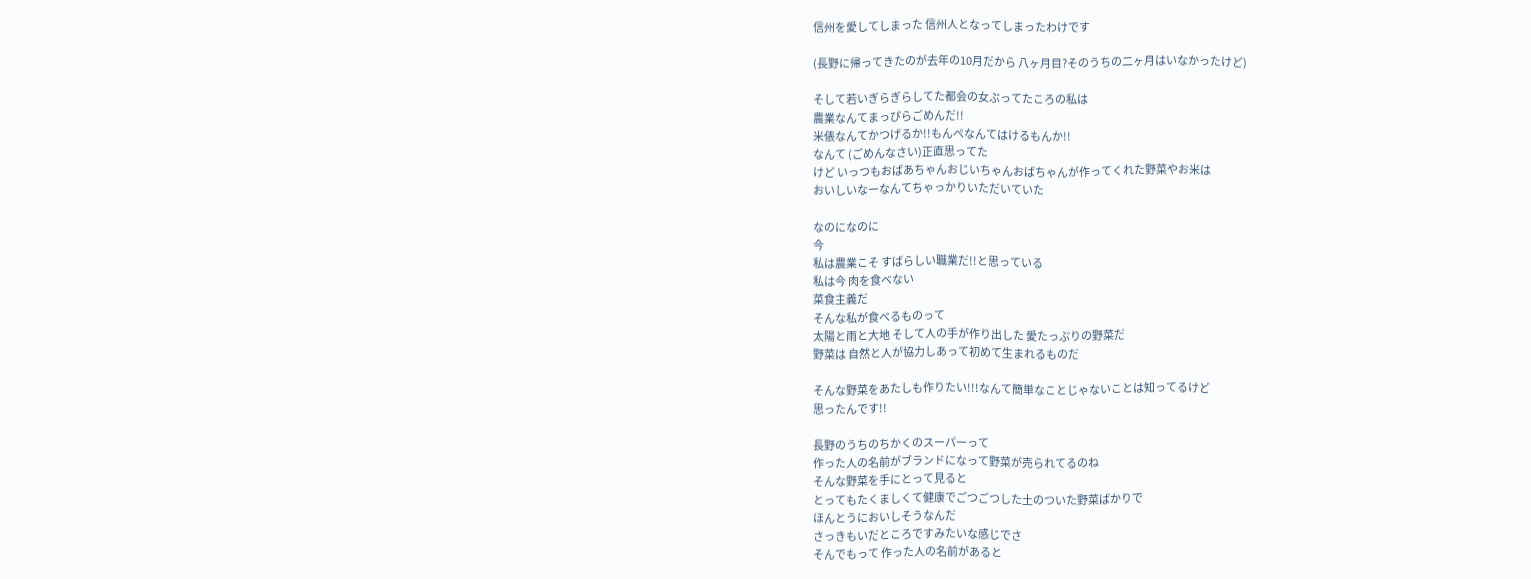信州を愛してしまった 信州人となってしまったわけです

(長野に帰ってきたのが去年の10月だから 八ヶ月目?そのうちの二ヶ月はいなかったけど)

そして若いぎらぎらしてた都会の女ぶってたころの私は
農業なんてまっぴらごめんだ!!
米俵なんてかつげるか!!もんぺなんてはけるもんか!!
なんて (ごめんなさい)正直思ってた
けど いっつもおばあちゃんおじいちゃんおばちゃんが作ってくれた野菜やお米は
おいしいなーなんてちゃっかりいただいていた

なのになのに
今
私は農業こそ すばらしい職業だ!!と思っている
私は今 肉を食べない
菜食主義だ
そんな私が食べるものって
太陽と雨と大地 そして人の手が作り出した 愛たっぷりの野菜だ
野菜は 自然と人が協力しあって初めて生まれるものだ

そんな野菜をあたしも作りたい!!!なんて簡単なことじゃないことは知ってるけど
思ったんです!!

長野のうちのちかくのスーパーって
作った人の名前がブランドになって野菜が売られてるのね
そんな野菜を手にとって見ると
とってもたくましくて健康でごつごつした土のついた野菜ばかりで
ほんとうにおいしそうなんだ
さっきもいだところですみたいな感じでさ
そんでもって 作った人の名前があると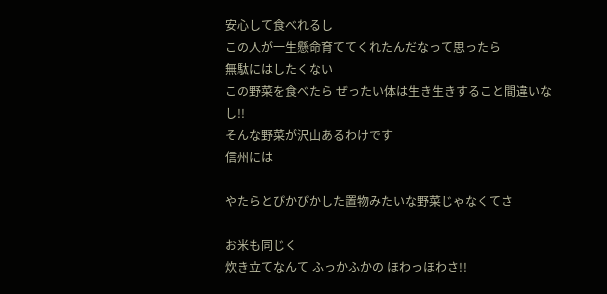安心して食べれるし
この人が一生懸命育ててくれたんだなって思ったら
無駄にはしたくない
この野菜を食べたら ぜったい体は生き生きすること間違いなし!!
そんな野菜が沢山あるわけです
信州には

やたらとぴかぴかした置物みたいな野菜じゃなくてさ

お米も同じく
炊き立てなんて ふっかふかの ほわっほわさ!!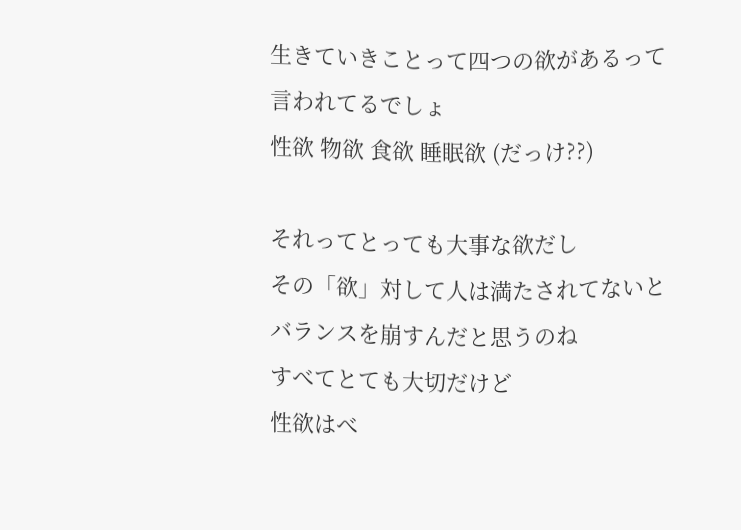生きていきことって四つの欲があるって言われてるでしょ
性欲 物欲 食欲 睡眠欲 (だっけ??)

それってとっても大事な欲だし
その「欲」対して人は満たされてないとバランスを崩すんだと思うのね
すべてとても大切だけど
性欲はべ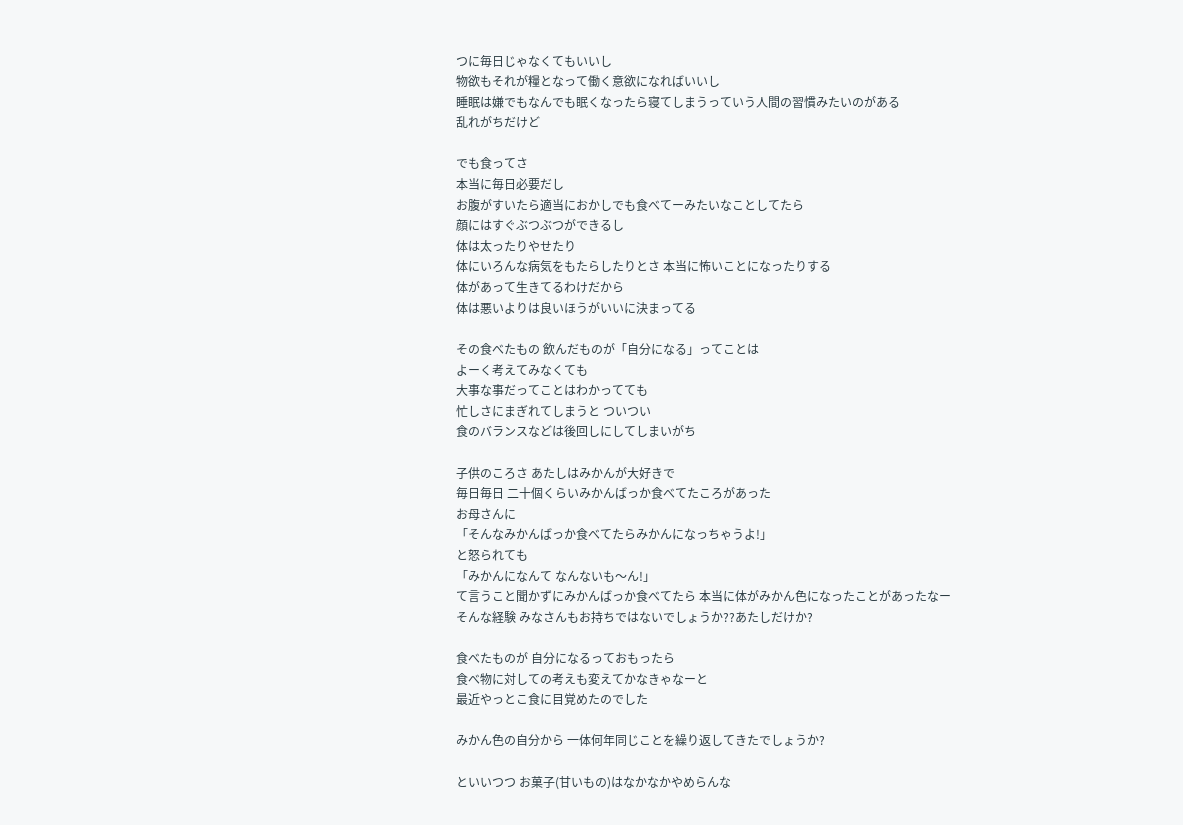つに毎日じゃなくてもいいし
物欲もそれが糧となって働く意欲になればいいし
睡眠は嫌でもなんでも眠くなったら寝てしまうっていう人間の習慣みたいのがある
乱れがちだけど

でも食ってさ
本当に毎日必要だし
お腹がすいたら適当におかしでも食べてーみたいなことしてたら
顔にはすぐぶつぶつができるし
体は太ったりやせたり
体にいろんな病気をもたらしたりとさ 本当に怖いことになったりする
体があって生きてるわけだから
体は悪いよりは良いほうがいいに決まってる

その食べたもの 飲んだものが「自分になる」ってことは
よーく考えてみなくても
大事な事だってことはわかってても
忙しさにまぎれてしまうと ついつい
食のバランスなどは後回しにしてしまいがち

子供のころさ あたしはみかんが大好きで
毎日毎日 二十個くらいみかんばっか食べてたころがあった
お母さんに
「そんなみかんばっか食べてたらみかんになっちゃうよ!」
と怒られても
「みかんになんて なんないも〜ん!」
て言うこと聞かずにみかんばっか食べてたら 本当に体がみかん色になったことがあったなー
そんな経験 みなさんもお持ちではないでしょうか??あたしだけか?

食べたものが 自分になるっておもったら
食べ物に対しての考えも変えてかなきゃなーと
最近やっとこ食に目覚めたのでした

みかん色の自分から 一体何年同じことを繰り返してきたでしょうか?

といいつつ お菓子(甘いもの)はなかなかやめらんな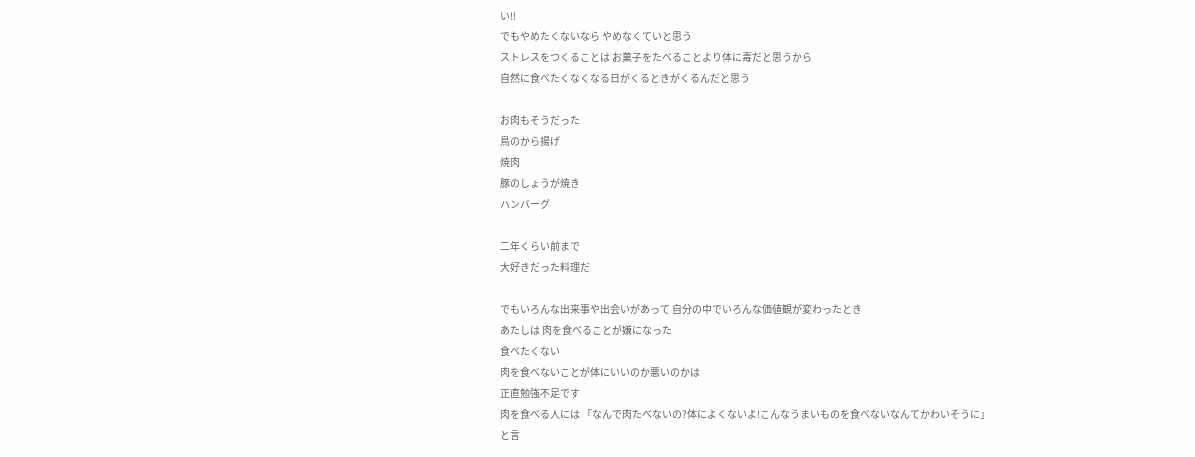い!!
でもやめたくないなら やめなくていと思う
ストレスをつくることは お菓子をたべることより体に毒だと思うから
自然に食べたくなくなる日がくるときがくるんだと思う

お肉もそうだった
鳥のから揚げ
焼肉
豚のしょうが焼き
ハンバーグ

二年くらい前まで
大好きだった料理だ

でもいろんな出来事や出会いがあって 自分の中でいろんな価値観が変わったとき
あたしは 肉を食べることが嫌になった
食べたくない
肉を食べないことが体にいいのか悪いのかは
正直勉強不足です
肉を食べる人には 「なんで肉たべないの?体によくないよ!こんなうまいものを食べないなんてかわいそうに」
と言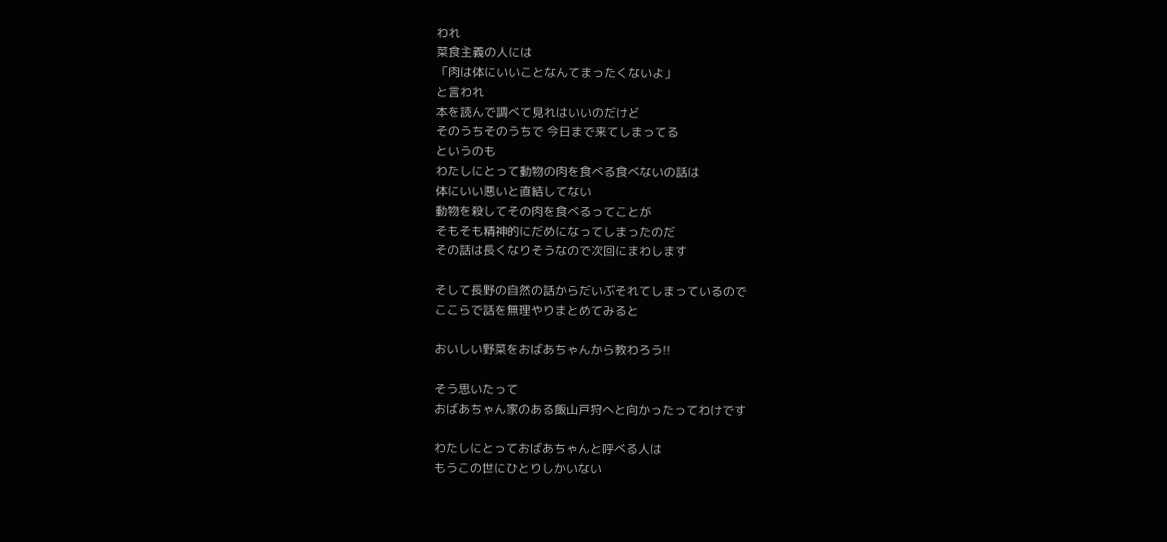われ
菜食主義の人には
「肉は体にいいことなんてまったくないよ」
と言われ
本を読んで調べて見れはいいのだけど
そのうちそのうちで 今日まで来てしまってる
というのも
わたしにとって動物の肉を食べる食べないの話は
体にいい悪いと直結してない
動物を殺してその肉を食べるってことが
そもそも精神的にだめになってしまったのだ
その話は長くなりそうなので次回にまわします

そして長野の自然の話からだいぶそれてしまっているので
ここらで話を無理やりまとめてみると

おいしい野菜をおばあちゃんから教わろう!!

そう思いたって
おばあちゃん家のある飯山戸狩へと向かったってわけです

わたしにとっておばあちゃんと呼べる人は
もうこの世にひとりしかいない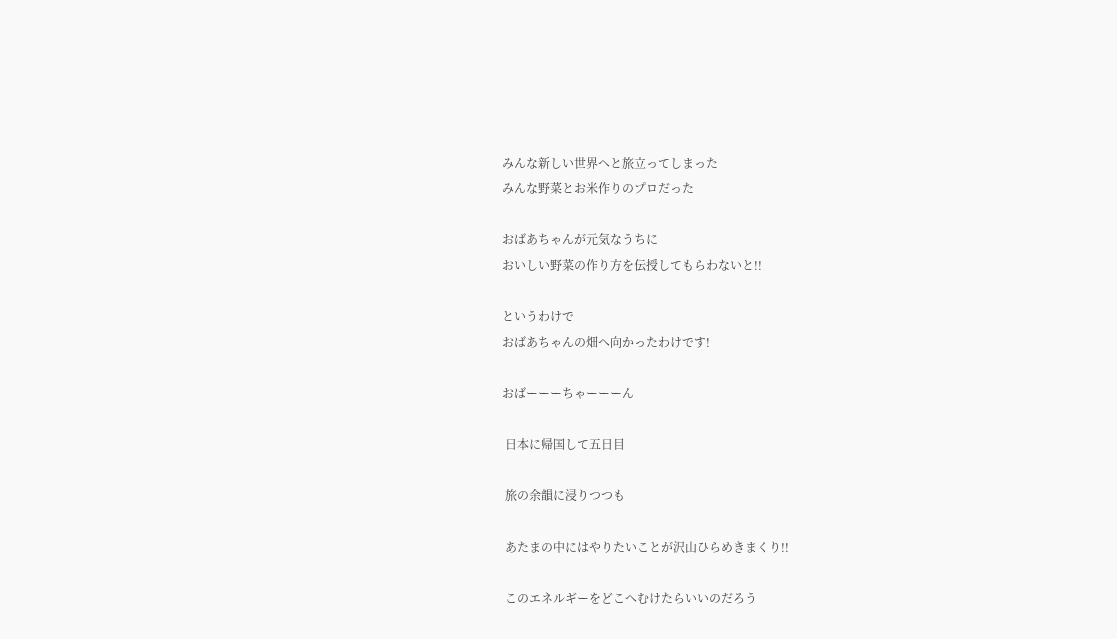みんな新しい世界へと旅立ってしまった
みんな野菜とお米作りのプロだった

おばあちゃんが元気なうちに
おいしい野菜の作り方を伝授してもらわないと!!

というわけで
おばあちゃんの畑へ向かったわけです!

おばーーーちゃーーーん

 日本に帰国して五日目

 旅の余韻に浸りつつも

 あたまの中にはやりたいことが沢山ひらめきまくり!!

 このエネルギーをどこへむけたらいいのだろう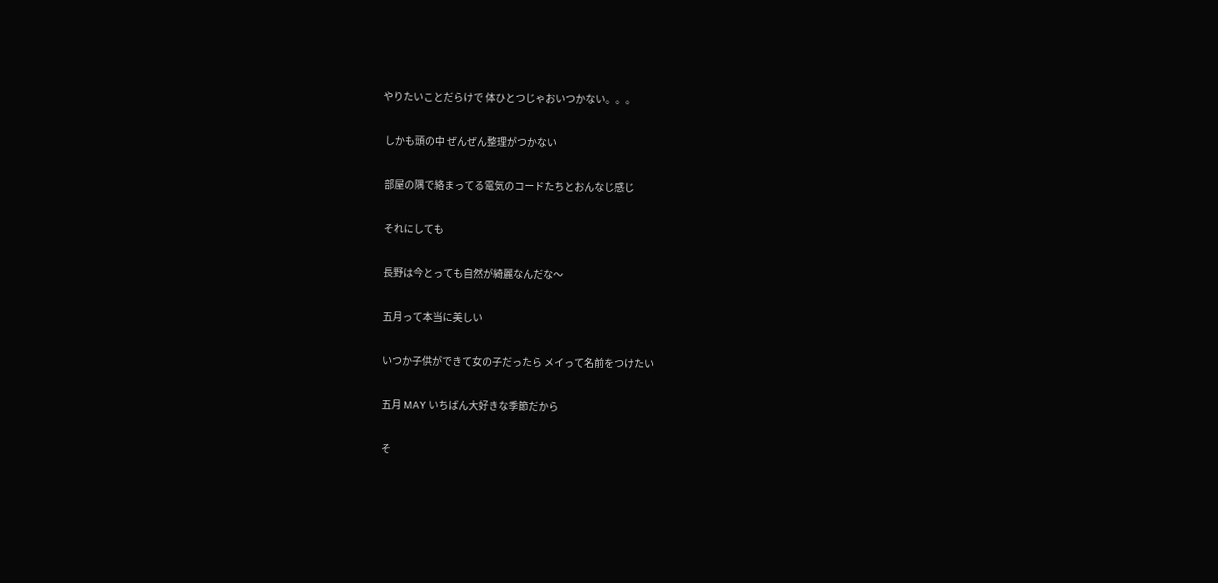やりたいことだらけで 体ひとつじゃおいつかない。。。

 しかも頭の中 ぜんぜん整理がつかない

 部屋の隅で絡まってる電気のコードたちとおんなじ感じ

 それにしても

 長野は今とっても自然が綺麗なんだな〜

 五月って本当に美しい

 いつか子供ができて女の子だったら メイって名前をつけたい

 五月 MAY いちばん大好きな季節だから

 そ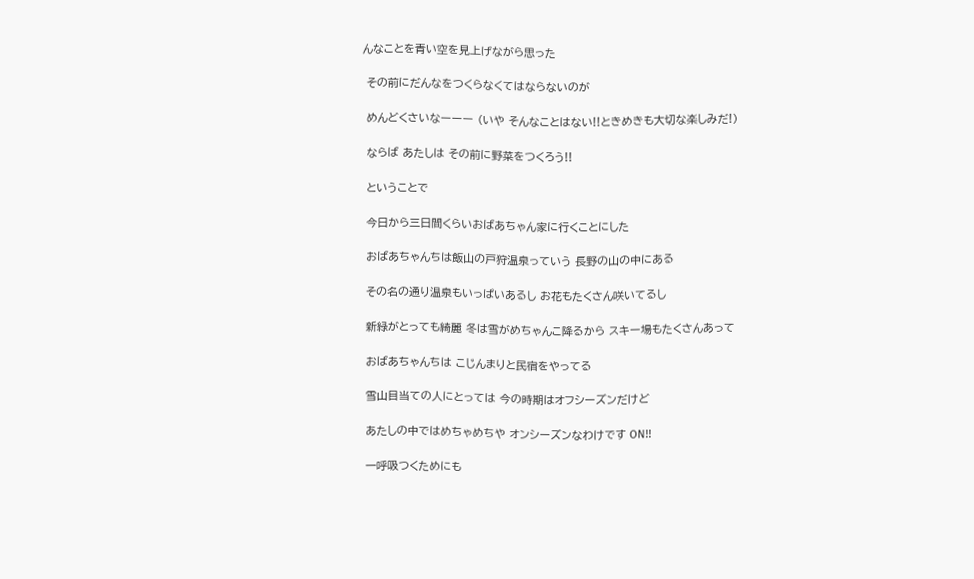んなことを青い空を見上げながら思った

 その前にだんなをつくらなくてはならないのが

 めんどくさいなーーー (いや そんなことはない!!ときめきも大切な楽しみだ!)

 ならば あたしは その前に野菜をつくろう!!

 ということで

 今日から三日間くらいおばあちゃん家に行くことにした

 おばあちゃんちは飯山の戸狩温泉っていう 長野の山の中にある

 その名の通り温泉もいっぱいあるし お花もたくさん咲いてるし

 新緑がとっても綺麗 冬は雪がめちゃんこ降るから スキー場もたくさんあって

 おばあちゃんちは こじんまりと民宿をやってる

 雪山目当ての人にとっては 今の時期はオフシーズンだけど

 あたしの中ではめちゃめちや オンシーズンなわけです ON!!

 一呼吸つくためにも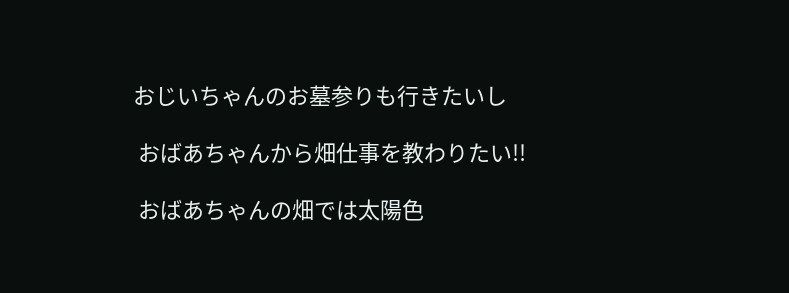おじいちゃんのお墓参りも行きたいし

 おばあちゃんから畑仕事を教わりたい!!

 おばあちゃんの畑では太陽色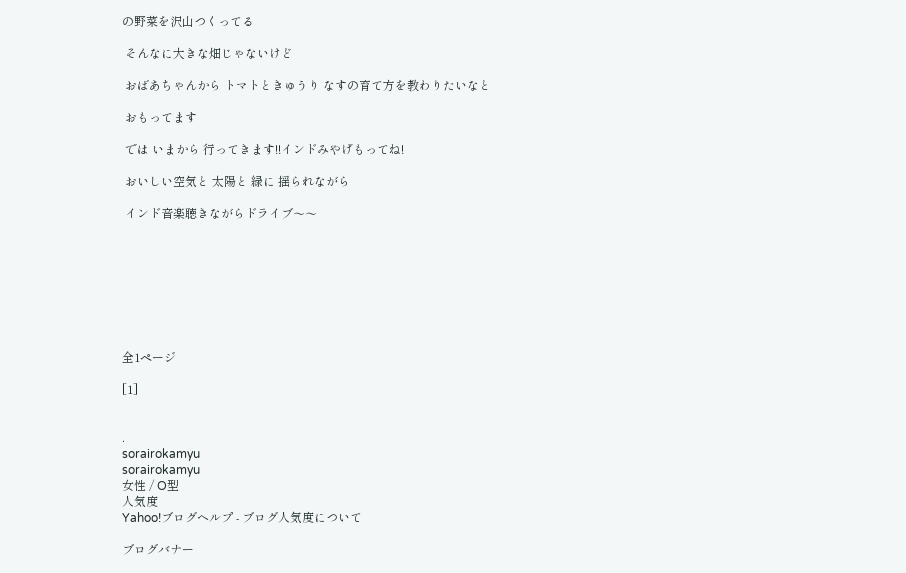の野菜を沢山つくってる

 そんなに大きな畑じゃないけど

 おばあちゃんから トマトときゅうり なすの育て方を教わりたいなと

 おもってます

 では いまから 行ってきます!!インドみやげもってね!

 おいしい空気と 太陽と 緑に 揺られながら

 インド音楽聴きながらドライブ〜〜








全1ページ

[1]


.
sorairokamyu
sorairokamyu
女性 / O型
人気度
Yahoo!ブログヘルプ - ブログ人気度について

ブログバナー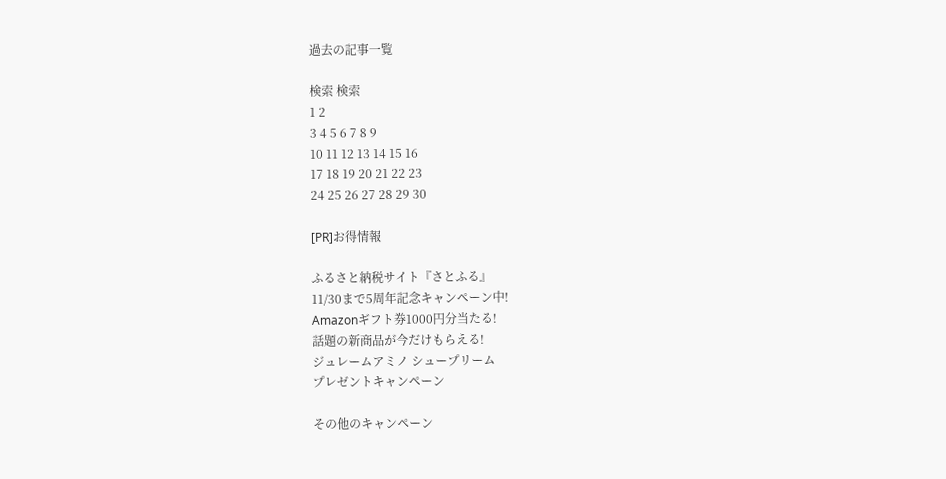過去の記事一覧

検索 検索
1 2
3 4 5 6 7 8 9
10 11 12 13 14 15 16
17 18 19 20 21 22 23
24 25 26 27 28 29 30

[PR]お得情報

ふるさと納税サイト『さとふる』
11/30まで5周年記念キャンペーン中!
Amazonギフト券1000円分当たる!
話題の新商品が今だけもらえる!
ジュレームアミノ シュープリーム
プレゼントキャンペーン

その他のキャンペーン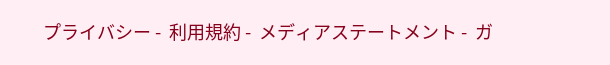プライバシー -  利用規約 -  メディアステートメント -  ガ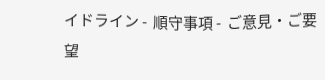イドライン -  順守事項 -  ご意見・ご要望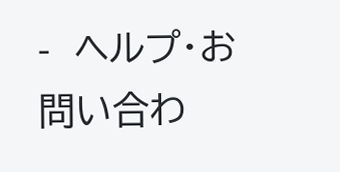-  ヘルプ・お問い合わ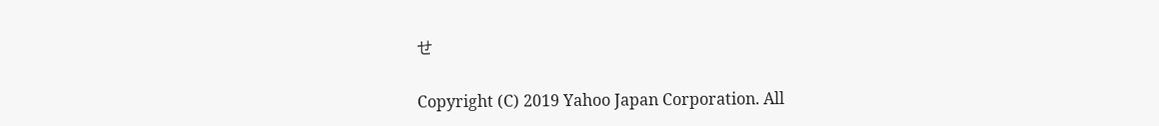せ

Copyright (C) 2019 Yahoo Japan Corporation. All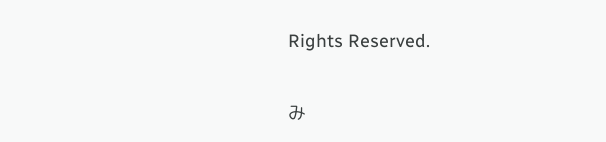Rights Reserved.

み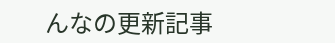んなの更新記事